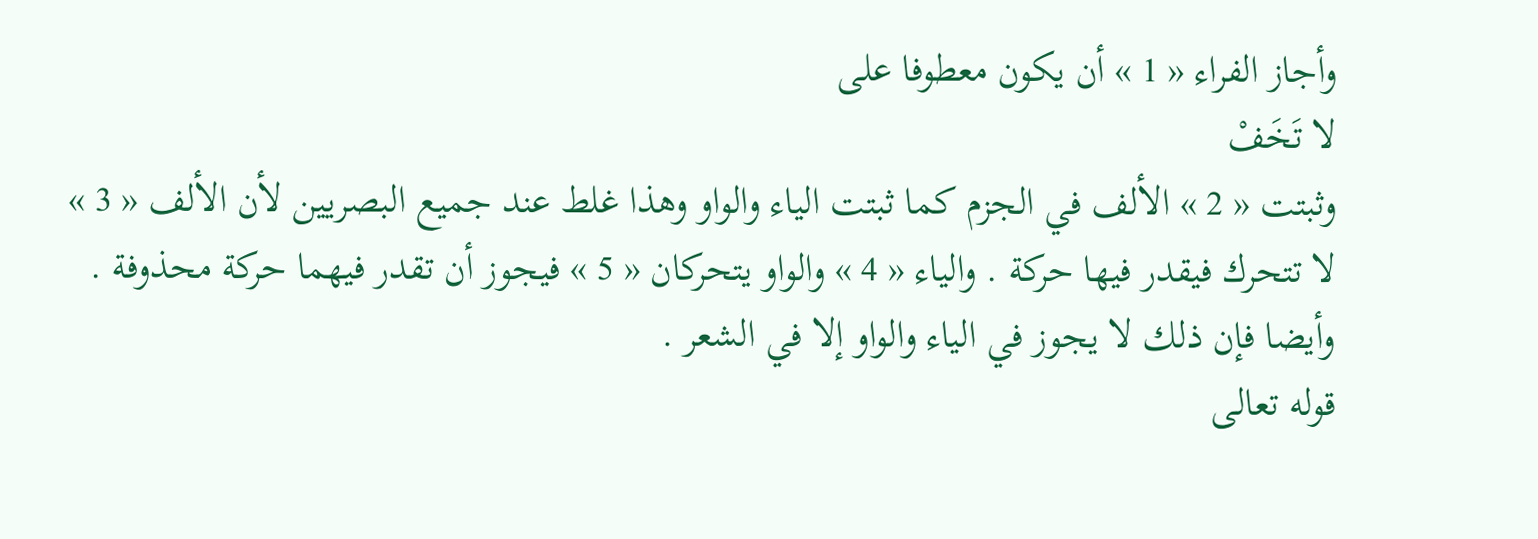وأجاز الفراء « 1 » أن يكون معطوفا على
لا تَخَفْ
وثبتت « 2 » الألف في الجزم كما ثبتت الياء والواو وهذا غلط عند جميع البصريين لأن الألف « 3 » لا تتحرك فيقدر فيها حركة . والياء « 4 » والواو يتحركان « 5 » فيجوز أن تقدر فيهما حركة محذوفة . وأيضا فإن ذلك لا يجوز في الياء والواو إلا في الشعر .
قوله تعالى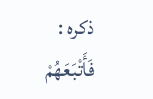ذكره :
فَأَتْبَعَهُمْ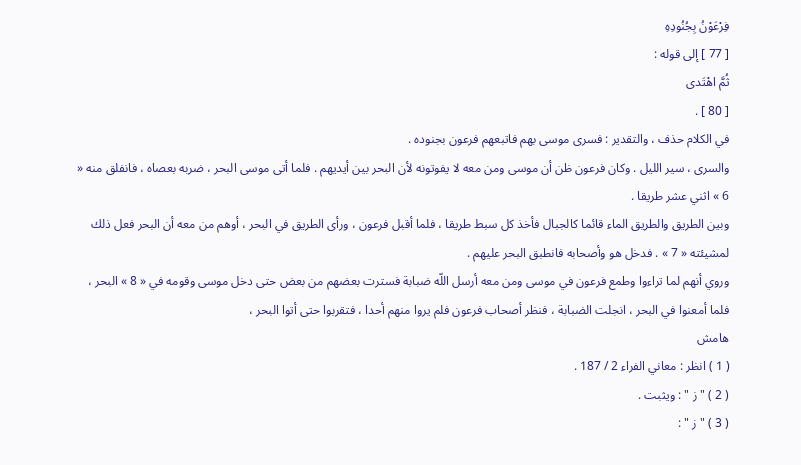فِرْعَوْنُ بِجُنُودِهِ
[ 77 ] إلى قوله :
ثُمَّ اهْتَدى
[ 80 ] .
في الكلام حذف ، والتقدير : فسرى موسى بهم فاتبعهم فرعون بجنوده .
والسرى ، سير الليل . وكان فرعون ظن أن موسى ومن معه لا يفوتونه لأن البحر بين أيديهم . فلما أتى موسى البحر ، ضربه بعصاه ، فانفلق منه « 6 » اثني عشر طريقا .
وبين الطريق والطريق الماء قائما كالجبال فأخذ كل سبط طريقا ، فلما أقبل فرعون ، ورأى الطريق في البحر ، أوهم من معه أن البحر فعل ذلك لمشيئته « 7 » . فدخل هو وأصحابه فانطبق البحر عليهم .
وروي أنهم لما تراءوا وطمع فرعون في موسى ومن معه أرسل اللّه ضبابة فسترت بعضهم من بعض حتى دخل موسى وقومه في « 8 » البحر ، فلما أمعنوا في البحر ، انجلت الضبابة ، فنظر أصحاب فرعون فلم يروا منهم أحدا ، فتقربوا حتى أتوا البحر ،
هامش
( 1 ) انظر : معاني الفراء 2 / 187 .
( 2 ) " ز " : ويثبت .
( 3 ) " ز " :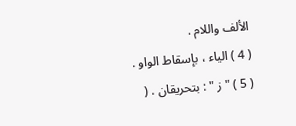الألف واللام .
( 4 ) الياء ، بإسقاط الواو .
( 5 ) " ز " : بتحريقان . (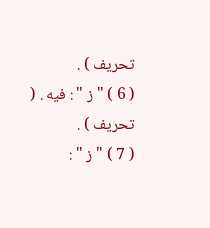تحريف ) .
( 6 ) " ز " : فيه . ( تحريف ) .
( 7 ) " ز " :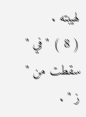لهيبته .
( 8 ) " في " سقطت من " ز " .